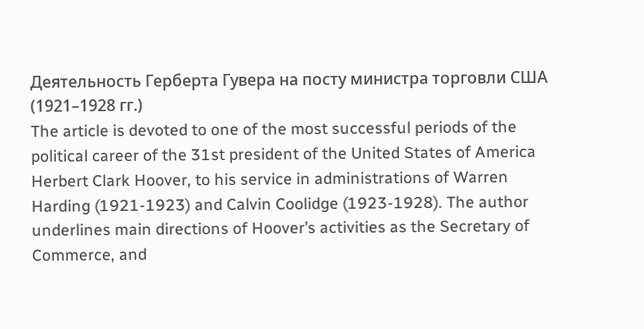Деятельность Герберта Гувера на посту министра торговли США (1921–1928 гг.)
The article is devoted to one of the most successful periods of the political career of the 31st president of the United States of America Herbert Clark Hoover, to his service in administrations of Warren Harding (1921-1923) and Calvin Coolidge (1923-1928). The author underlines main directions of Hoover’s activities as the Secretary of Commerce, and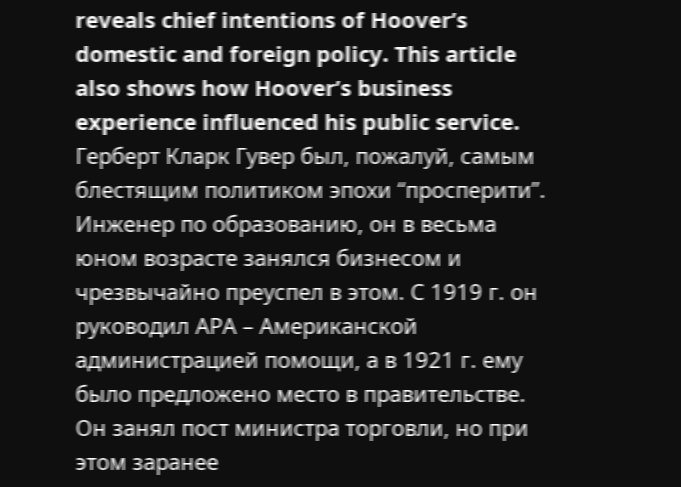reveals chief intentions of Hoover’s domestic and foreign policy. This article also shows how Hoover’s business experience influenced his public service.
Герберт Кларк Гувер был, пожалуй, самым блестящим политиком эпохи “просперити”. Инженер по образованию, он в весьма юном возрасте занялся бизнесом и чрезвычайно преуспел в этом. С 1919 г. он руководил АРА – Американской администрацией помощи, а в 1921 г. ему было предложено место в правительстве. Он занял пост министра торговли, но при этом заранее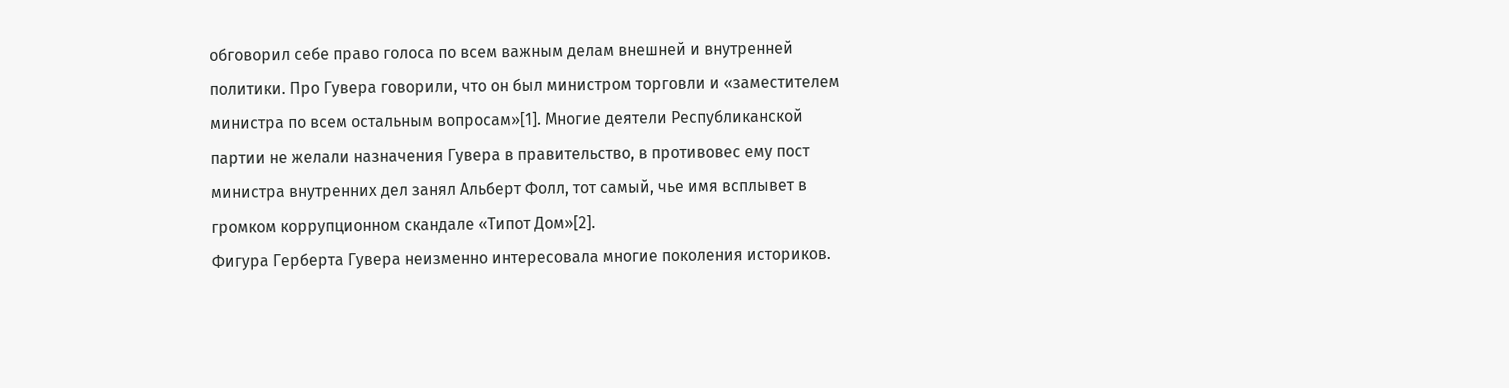обговорил себе право голоса по всем важным делам внешней и внутренней политики. Про Гувера говорили, что он был министром торговли и «заместителем министра по всем остальным вопросам»[1]. Многие деятели Республиканской партии не желали назначения Гувера в правительство, в противовес ему пост министра внутренних дел занял Альберт Фолл, тот самый, чье имя всплывет в громком коррупционном скандале «Типот Дом»[2].
Фигура Герберта Гувера неизменно интересовала многие поколения историков.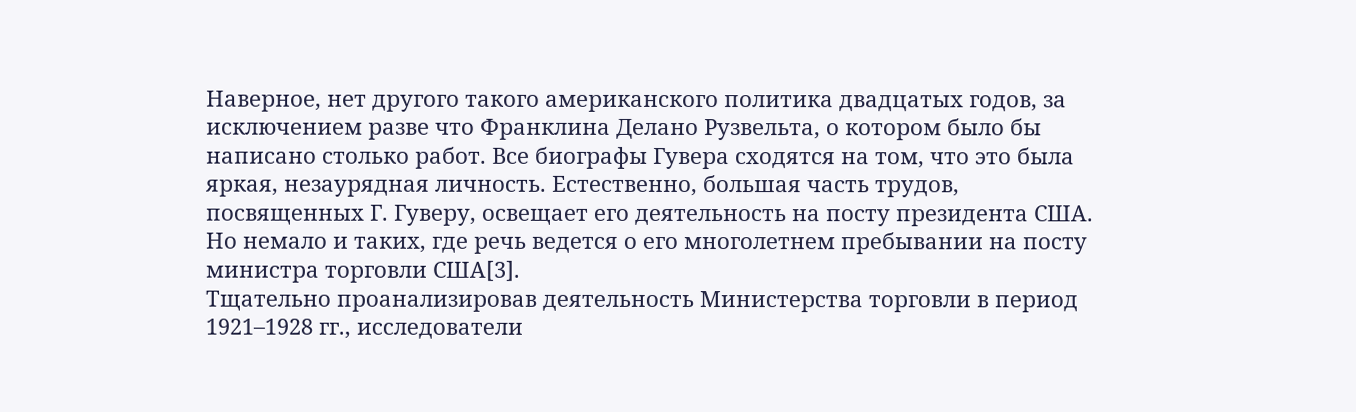Наверное, нет другого такого американского политика двадцатых годов, за исключением разве что Франклина Делано Рузвельта, о котором было бы написано столько работ. Все биографы Гувера сходятся на том, что это была яркая, незаурядная личность. Естественно, большая часть трудов, посвященных Г. Гуверу, освещает его деятельность на посту президента США. Но немало и таких, где речь ведется о его многолетнем пребывании на посту министра торговли США[3].
Тщательно проанализировав деятельность Министерства торговли в период 1921–1928 гг., исследователи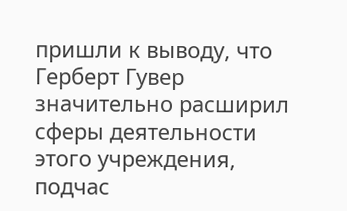пришли к выводу, что Герберт Гувер значительно расширил сферы деятельности этого учреждения, подчас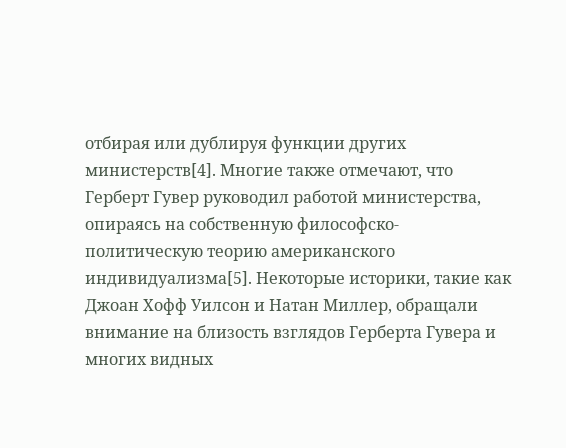отбирая или дублируя функции других министерств[4]. Многие также отмечают, что Герберт Гувер руководил работой министерства, опираясь на собственную философско-политическую теорию американского индивидуализма[5]. Некоторые историки, такие как Джоан Хофф Уилсон и Натан Миллер, обращали внимание на близость взглядов Герберта Гувера и многих видных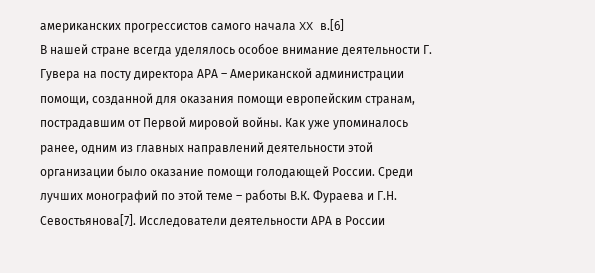американских прогрессистов самого начала XX в.[6]
В нашей стране всегда уделялось особое внимание деятельности Г. Гувера на посту директора АРА – Американской администрации помощи, созданной для оказания помощи европейским странам, пострадавшим от Первой мировой войны. Как уже упоминалось ранее, одним из главных направлений деятельности этой организации было оказание помощи голодающей России. Среди лучших монографий по этой теме – работы В.К. Фураева и Г.Н. Севостьянова[7]. Исследователи деятельности АРА в России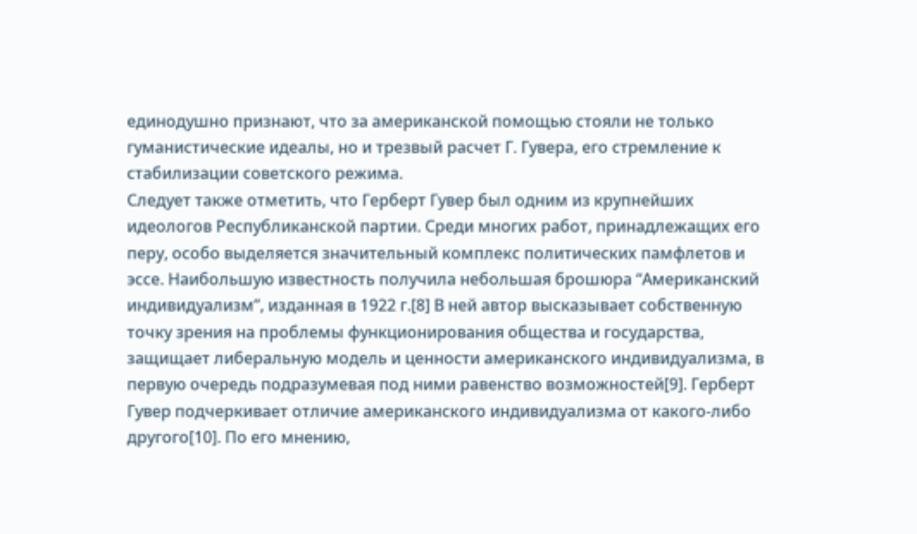единодушно признают, что за американской помощью стояли не только гуманистические идеалы, но и трезвый расчет Г. Гувера, его стремление к стабилизации советского режима.
Следует также отметить, что Герберт Гувер был одним из крупнейших идеологов Республиканской партии. Среди многих работ, принадлежащих его перу, особо выделяется значительный комплекс политических памфлетов и эссе. Наибольшую известность получила небольшая брошюра “Американский индивидуализм”, изданная в 1922 г.[8] В ней автор высказывает собственную точку зрения на проблемы функционирования общества и государства, защищает либеральную модель и ценности американского индивидуализма, в первую очередь подразумевая под ними равенство возможностей[9]. Герберт Гувер подчеркивает отличие американского индивидуализма от какого-либо другого[10]. По его мнению,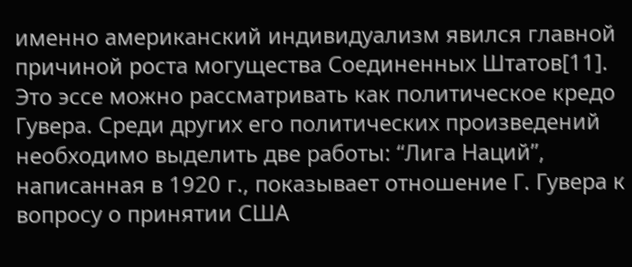именно американский индивидуализм явился главной причиной роста могущества Соединенных Штатов[11]. Это эссе можно рассматривать как политическое кредо Гувера. Среди других его политических произведений необходимо выделить две работы: “Лига Наций”, написанная в 1920 г., показывает отношение Г. Гувера к вопросу о принятии США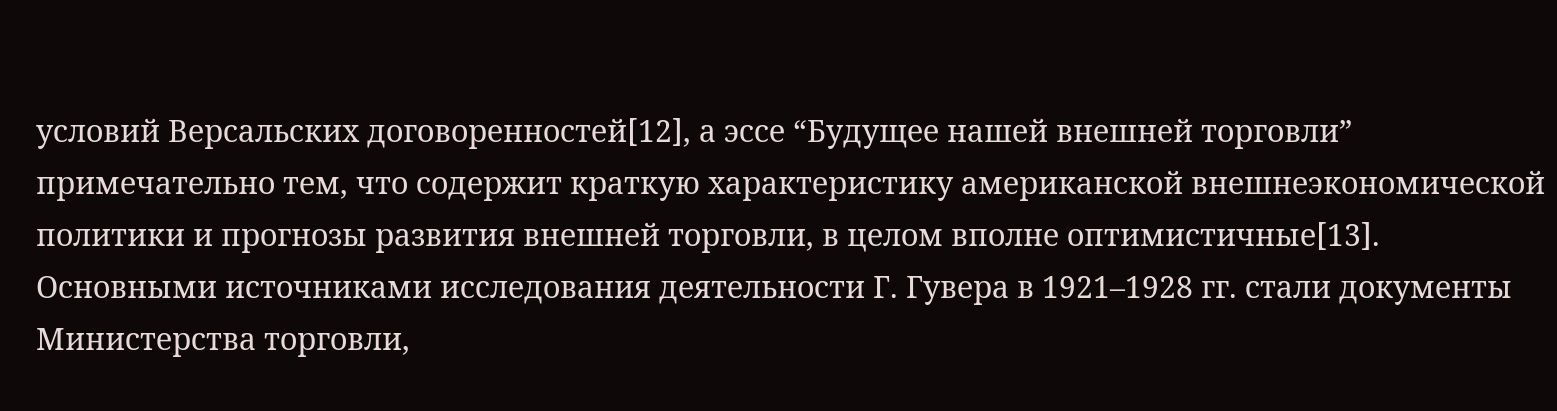условий Версальских договоренностей[12], а эссе “Будущее нашей внешней торговли” примечательно тем, что содержит краткую характеристику американской внешнеэкономической политики и прогнозы развития внешней торговли, в целом вполне оптимистичные[13].
Основными источниками исследования деятельности Г. Гувера в 1921–1928 гг. стали документы Министерства торговли,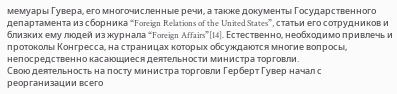мемуары Гувера, его многочисленные речи, а также документы Государственного департамента из сборника “Foreign Relations of the United States”, статьи его сотрудников и близких ему людей из журнала “Foreign Affairs”[14]. Естественно, необходимо привлечь и протоколы Конгресса, на страницах которых обсуждаются многие вопросы, непосредственно касающиеся деятельности министра торговли.
Свою деятельность на посту министра торговли Герберт Гувер начал с реорганизации всего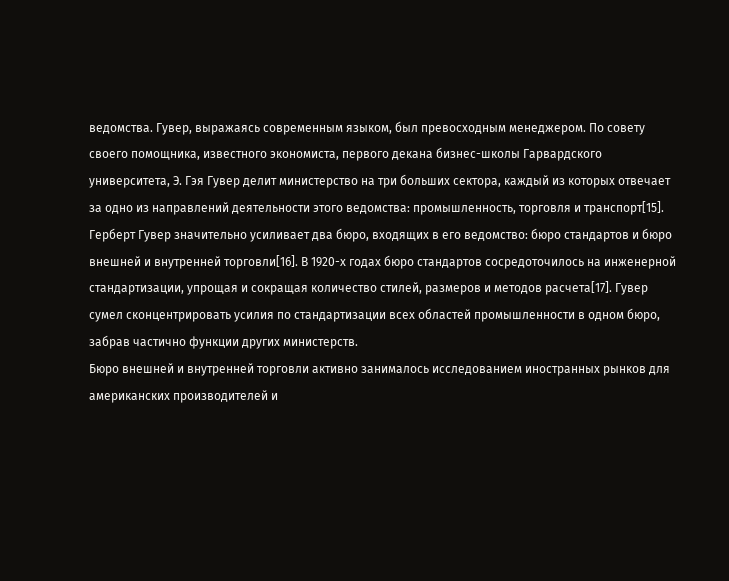ведомства. Гувер, выражаясь современным языком, был превосходным менеджером. По совету своего помощника, известного экономиста, первого декана бизнес-школы Гарвардского университета, Э. Гэя Гувер делит министерство на три больших сектора, каждый из которых отвечает за одно из направлений деятельности этого ведомства: промышленность, торговля и транспорт[15]. Герберт Гувер значительно усиливает два бюро, входящих в его ведомство: бюро стандартов и бюро внешней и внутренней торговли[16]. В 1920-х годах бюро стандартов сосредоточилось на инженерной стандартизации, упрощая и сокращая количество стилей, размеров и методов расчета[17]. Гувер сумел сконцентрировать усилия по стандартизации всех областей промышленности в одном бюро, забрав частично функции других министерств.
Бюро внешней и внутренней торговли активно занималось исследованием иностранных рынков для американских производителей и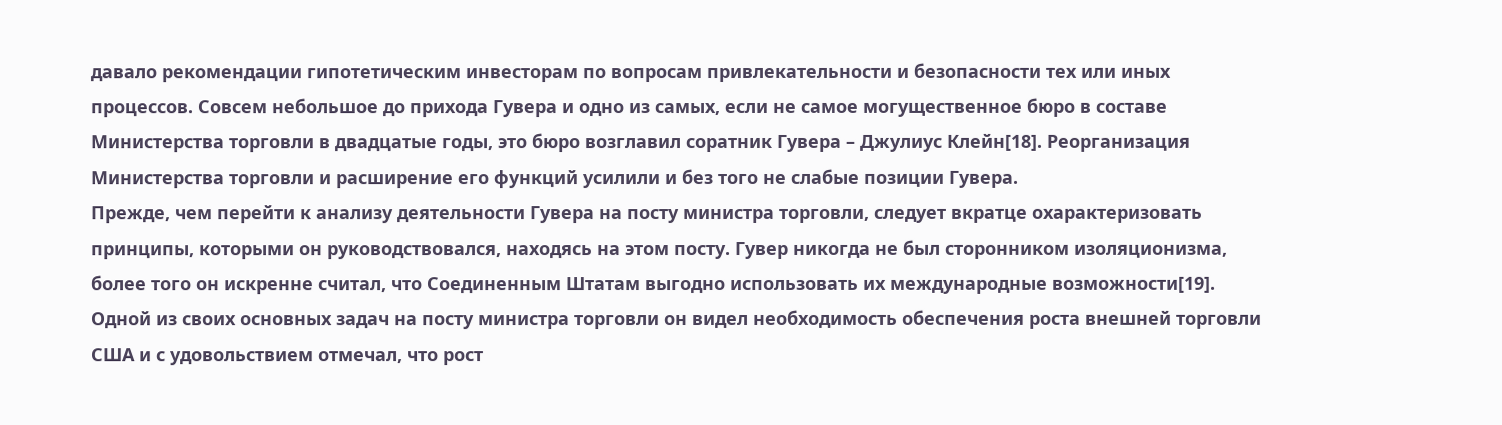давало рекомендации гипотетическим инвесторам по вопросам привлекательности и безопасности тех или иных процессов. Совсем небольшое до прихода Гувера и одно из самых, если не самое могущественное бюро в составе Министерства торговли в двадцатые годы, это бюро возглавил соратник Гувера – Джулиус Клейн[18]. Реорганизация Министерства торговли и расширение его функций усилили и без того не слабые позиции Гувера.
Прежде, чем перейти к анализу деятельности Гувера на посту министра торговли, следует вкратце охарактеризовать принципы, которыми он руководствовался, находясь на этом посту. Гувер никогда не был сторонником изоляционизма, более того он искренне считал, что Соединенным Штатам выгодно использовать их международные возможности[19]. Одной из своих основных задач на посту министра торговли он видел необходимость обеспечения роста внешней торговли США и с удовольствием отмечал, что рост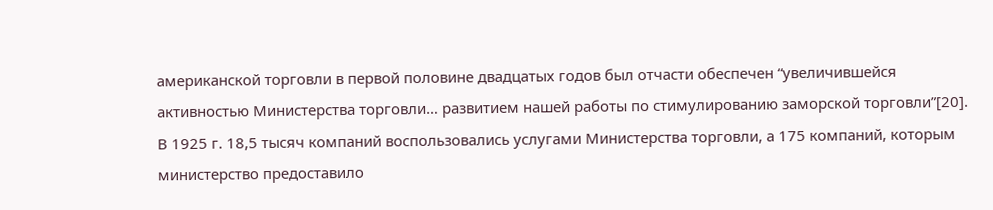американской торговли в первой половине двадцатых годов был отчасти обеспечен “увеличившейся активностью Министерства торговли… развитием нашей работы по стимулированию заморской торговли”[20]. В 1925 г. 18,5 тысяч компаний воспользовались услугами Министерства торговли, а 175 компаний, которым министерство предоставило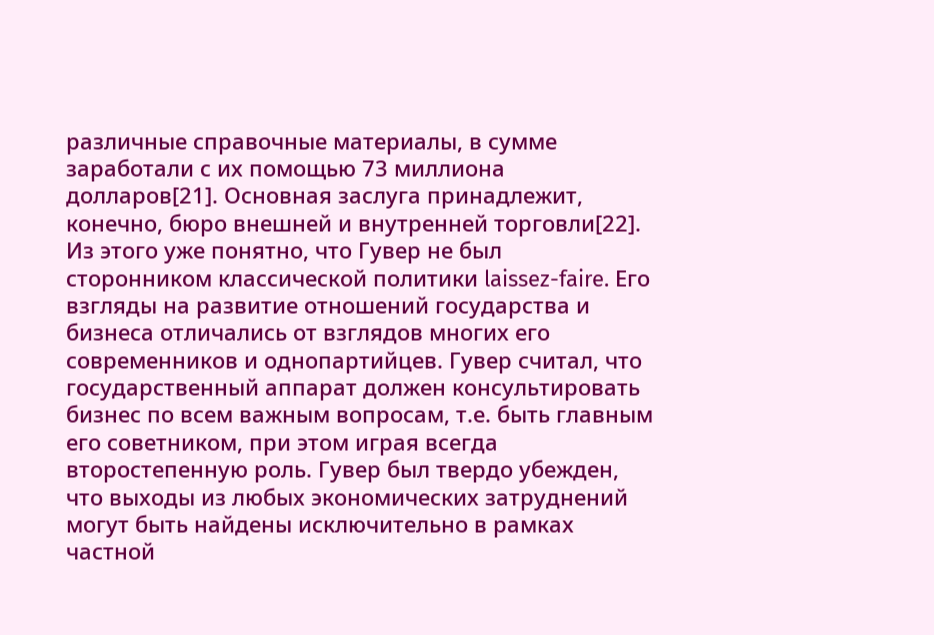различные справочные материалы, в сумме заработали с их помощью 73 миллиона долларов[21]. Основная заслуга принадлежит, конечно, бюро внешней и внутренней торговли[22].
Из этого уже понятно, что Гувер не был сторонником классической политики laissez-faire. Его взгляды на развитие отношений государства и бизнеса отличались от взглядов многих его современников и однопартийцев. Гувер считал, что государственный аппарат должен консультировать бизнес по всем важным вопросам, т.е. быть главным его советником, при этом играя всегда второстепенную роль. Гувер был твердо убежден, что выходы из любых экономических затруднений могут быть найдены исключительно в рамках частной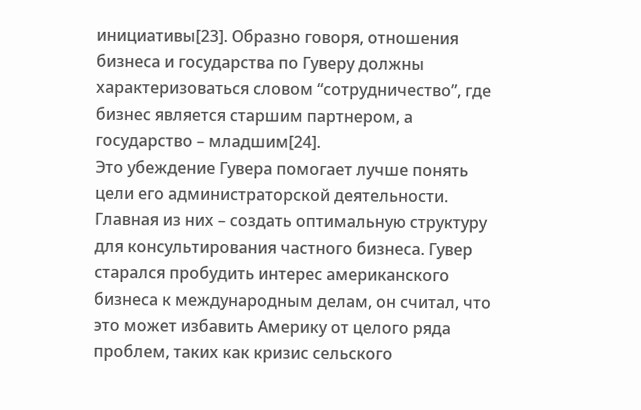инициативы[23]. Образно говоря, отношения бизнеса и государства по Гуверу должны характеризоваться словом “сотрудничество”, где бизнес является старшим партнером, а государство – младшим[24].
Это убеждение Гувера помогает лучше понять цели его администраторской деятельности. Главная из них – создать оптимальную структуру для консультирования частного бизнеса. Гувер старался пробудить интерес американского бизнеса к международным делам, он считал, что это может избавить Америку от целого ряда проблем, таких как кризис сельского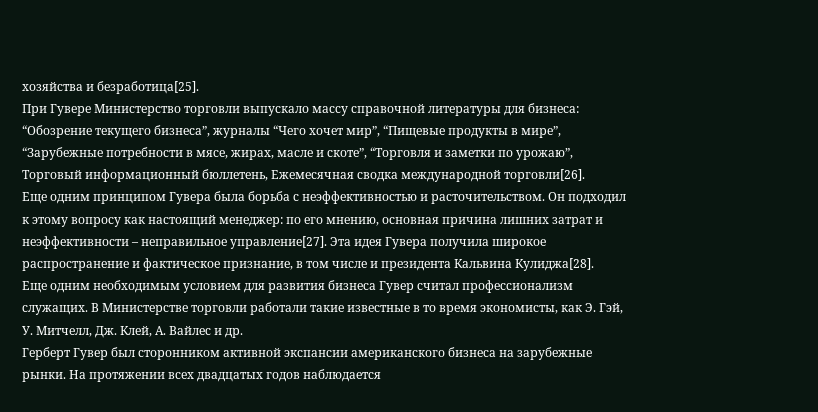хозяйства и безработица[25].
При Гувере Министерство торговли выпускало массу справочной литературы для бизнеса: “Обозрение текущего бизнеса”, журналы “Чего хочет мир”, “Пищевые продукты в мире”, “Зарубежные потребности в мясе, жирах, масле и скоте”, “Торговля и заметки по урожаю”, Торговый информационный бюллетень, Ежемесячная сводка международной торговли[26].
Еще одним принципом Гувера была борьба с неэффективностью и расточительством. Он подходил к этому вопросу как настоящий менеджер: по его мнению, основная причина лишних затрат и неэффективности – неправильное управление[27]. Эта идея Гувера получила широкое распространение и фактическое признание, в том числе и президента Кальвина Кулиджа[28].
Еще одним необходимым условием для развития бизнеса Гувер считал профессионализм служащих. В Министерстве торговли работали такие известные в то время экономисты, как Э. Гэй, У. Митчелл, Дж. Клей, А. Вайлес и др.
Герберт Гувер был сторонником активной экспансии американского бизнеса на зарубежные рынки. На протяжении всех двадцатых годов наблюдается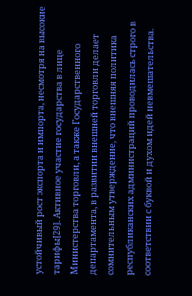устойчивый рост экспорта и импорта, несмотря на высокие тарифы[29]. Активное участие государства в лице Министерства торговли, а также Государственного департамента, в развитии внешней торговли делает сомнительным утверждение, что внешняя политика республиканских администраций проводилась строго в соответствии с буквой и духом идей невмешательства.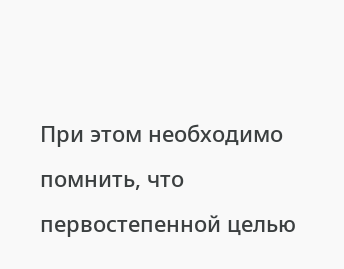При этом необходимо помнить, что первостепенной целью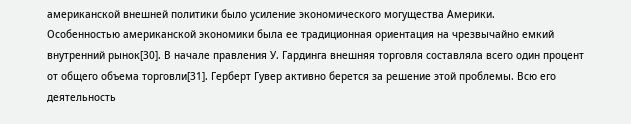американской внешней политики было усиление экономического могущества Америки.
Особенностью американской экономики была ее традиционная ориентация на чрезвычайно емкий внутренний рынок[30]. В начале правления У. Гардинга внешняя торговля составляла всего один процент от общего объема торговли[31]. Герберт Гувер активно берется за решение этой проблемы. Всю его деятельность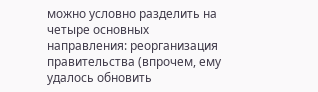можно условно разделить на четыре основных направления: реорганизация правительства (впрочем, ему удалось обновить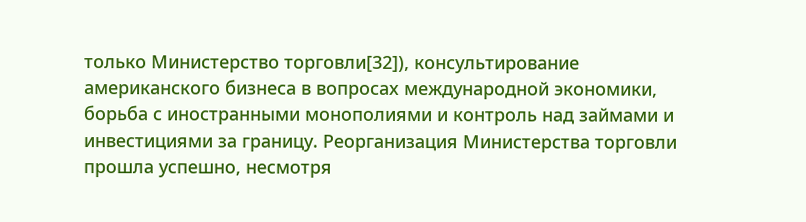только Министерство торговли[32]), консультирование американского бизнеса в вопросах международной экономики, борьба с иностранными монополиями и контроль над займами и инвестициями за границу. Реорганизация Министерства торговли прошла успешно, несмотря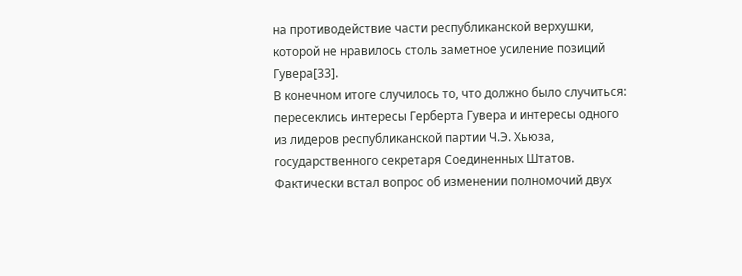на противодействие части республиканской верхушки, которой не нравилось столь заметное усиление позиций Гувера[33].
В конечном итоге случилось то, что должно было случиться: пересеклись интересы Герберта Гувера и интересы одного из лидеров республиканской партии Ч.Э. Хьюза, государственного секретаря Соединенных Штатов. Фактически встал вопрос об изменении полномочий двух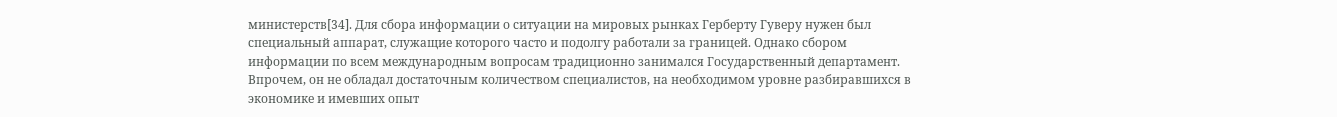министерств[34]. Для сбора информации о ситуации на мировых рынках Герберту Гуверу нужен был специальный аппарат, служащие которого часто и подолгу работали за границей. Однако сбором информации по всем международным вопросам традиционно занимался Государственный департамент. Впрочем, он не обладал достаточным количеством специалистов, на необходимом уровне разбиравшихся в экономике и имевших опыт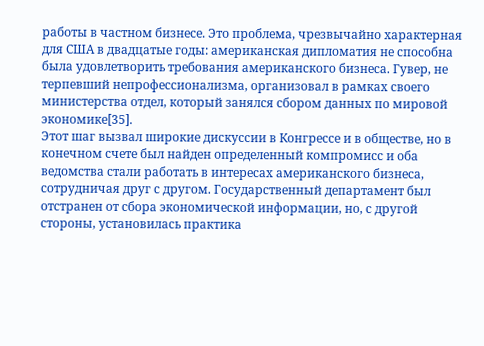работы в частном бизнесе. Это проблема, чрезвычайно характерная для США в двадцатые годы: американская дипломатия не способна была удовлетворить требования американского бизнеса. Гувер, не терпевший непрофессионализма, организовал в рамках своего министерства отдел, который занялся сбором данных по мировой экономике[35].
Этот шаг вызвал широкие дискуссии в Конгрессе и в обществе, но в конечном счете был найден определенный компромисс и оба ведомства стали работать в интересах американского бизнеса, сотрудничая друг с другом. Государственный департамент был отстранен от сбора экономической информации, но, с другой стороны, установилась практика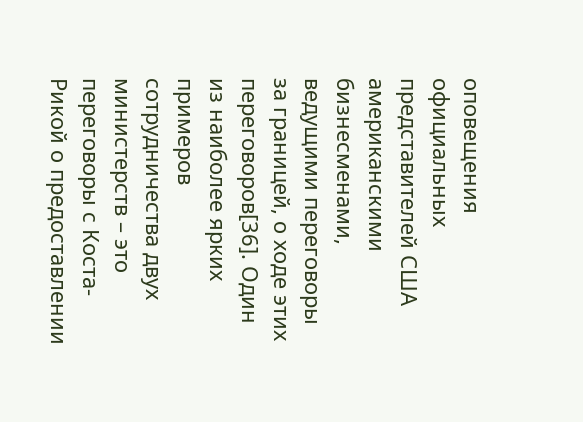оповещения официальных представителей США американскими бизнесменами, ведущими переговоры за границей, о ходе этих переговоров[36]. Один из наиболее ярких примеров сотрудничества двух министерств – это переговоры с Коста-Рикой о предоставлении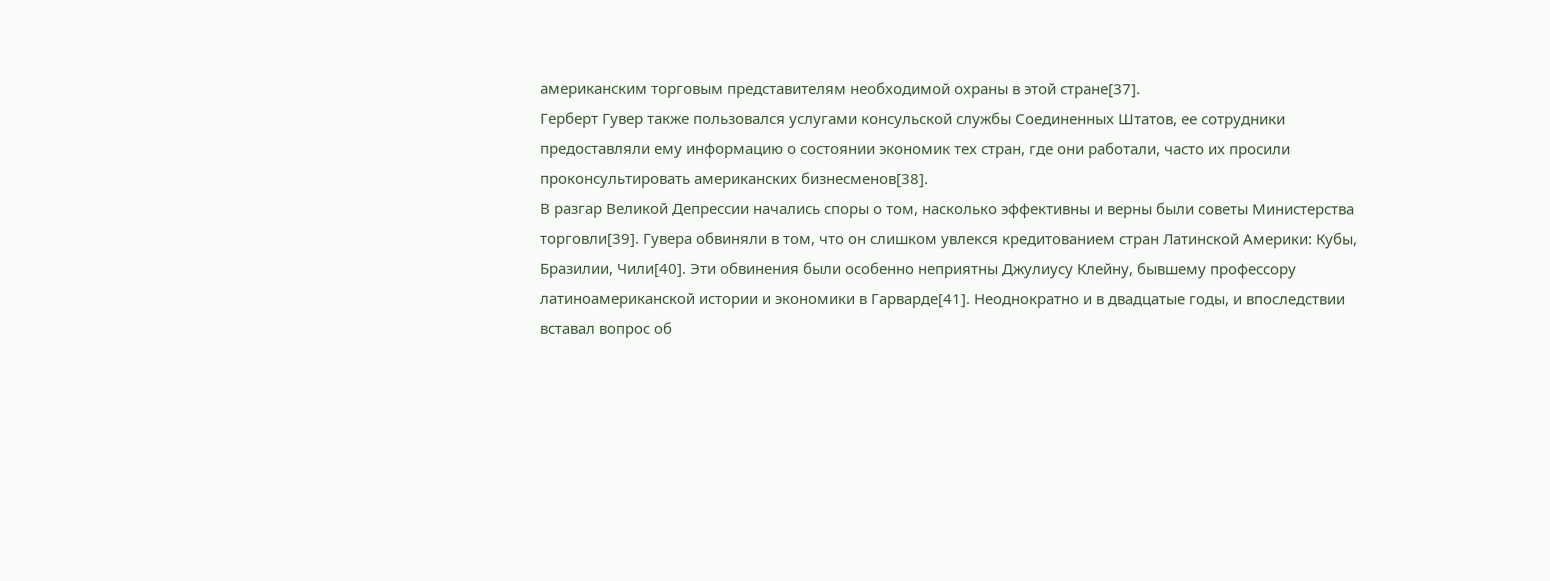американским торговым представителям необходимой охраны в этой стране[37].
Герберт Гувер также пользовался услугами консульской службы Соединенных Штатов, ее сотрудники предоставляли ему информацию о состоянии экономик тех стран, где они работали, часто их просили проконсультировать американских бизнесменов[38].
В разгар Великой Депрессии начались споры о том, насколько эффективны и верны были советы Министерства торговли[39]. Гувера обвиняли в том, что он слишком увлекся кредитованием стран Латинской Америки: Кубы, Бразилии, Чили[40]. Эти обвинения были особенно неприятны Джулиусу Клейну, бывшему профессору латиноамериканской истории и экономики в Гарварде[41]. Неоднократно и в двадцатые годы, и впоследствии вставал вопрос об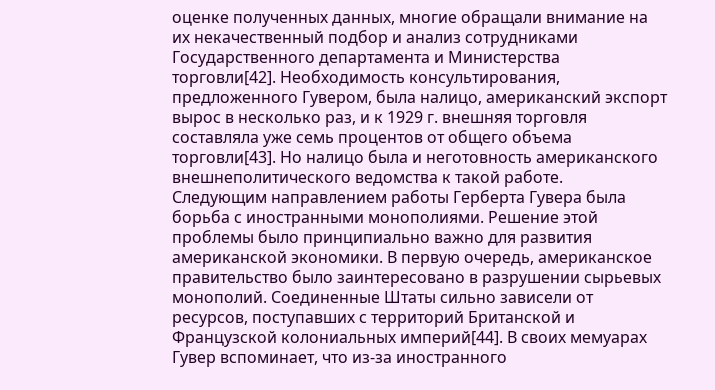оценке полученных данных, многие обращали внимание на их некачественный подбор и анализ сотрудниками Государственного департамента и Министерства торговли[42]. Необходимость консультирования, предложенного Гувером, была налицо, американский экспорт вырос в несколько раз, и к 1929 г. внешняя торговля составляла уже семь процентов от общего объема торговли[43]. Но налицо была и неготовность американского внешнеполитического ведомства к такой работе.
Следующим направлением работы Герберта Гувера была борьба с иностранными монополиями. Решение этой проблемы было принципиально важно для развития американской экономики. В первую очередь, американское правительство было заинтересовано в разрушении сырьевых монополий. Соединенные Штаты сильно зависели от ресурсов, поступавших с территорий Британской и Французской колониальных империй[44]. В своих мемуарах Гувер вспоминает, что из-за иностранного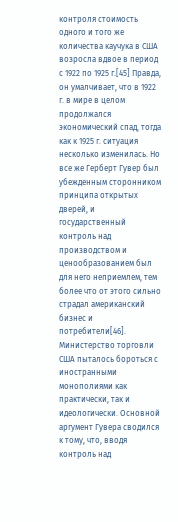контроля стоимость одного и того же количества каучука в США возросла вдвое в период с 1922 по 1925 г.[45] Правда, он умалчивает, что в 1922 г. в мире в целом продолжался экономический спад, тогда как к 1925 г. ситуация несколько изменилась. Но все же Герберт Гувер был убежденным сторонником принципа открытых дверей, и государственный контроль над производством и ценообразованием был для него неприемлем, тем более что от этого сильно страдал американский бизнес и потребители[46].
Министерство торговли США пыталось бороться с иностранными монополиями как практически, так и идеологически. Основной аргумент Гувера сводился к тому, что, вводя контроль над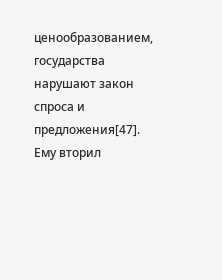ценообразованием, государства нарушают закон спроса и предложения[47]. Ему вторил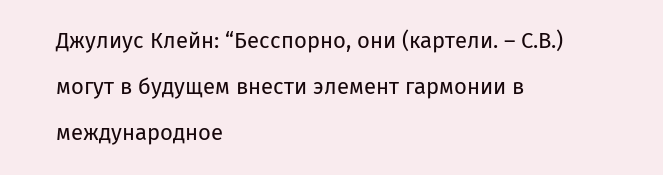Джулиус Клейн: “Бесспорно, они (картели. – С.В.) могут в будущем внести элемент гармонии в международное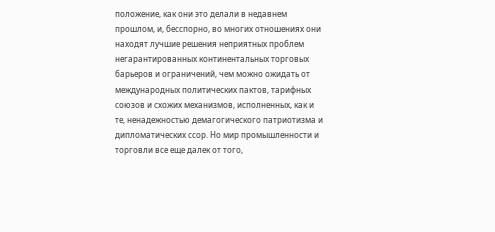положение, как они это делали в недавнем прошлом, и, бесспорно, во многих отношениях они находят лучшие решения неприятных проблем негарантированных континентальных торговых барьеров и ограничений, чем можно ожидать от международных политических пактов, тарифных союзов и схожих механизмов, исполненных, как и те, ненадежностью демагогического патриотизма и дипломатических ссор. Но мир промышленности и торговли все еще далек от того,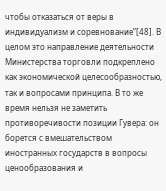чтобы отказаться от веры в индивидуализм и соревнование”[48]. В целом это направление деятельности Министерства торговли подкреплено как экономической целесообразностью, так и вопросами принципа. В то же время нельзя не заметить противоречивости позиции Гувера: он борется с вмешательством иностранных государств в вопросы ценообразования и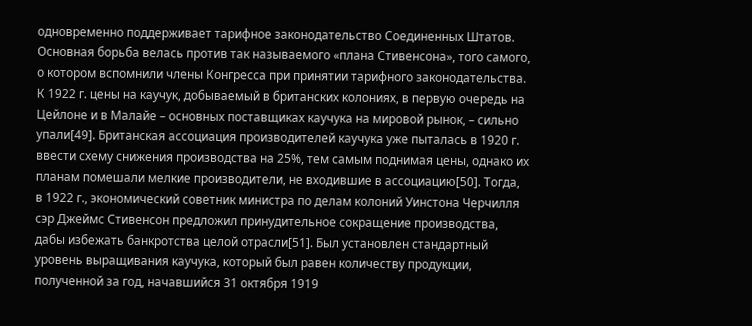одновременно поддерживает тарифное законодательство Соединенных Штатов.
Основная борьба велась против так называемого «плана Стивенсона», того самого, о котором вспомнили члены Конгресса при принятии тарифного законодательства. К 1922 г. цены на каучук, добываемый в британских колониях, в первую очередь на Цейлоне и в Малайе – основных поставщиках каучука на мировой рынок, – сильно упали[49]. Британская ассоциация производителей каучука уже пыталась в 1920 г. ввести схему снижения производства на 25%, тем самым поднимая цены, однако их планам помешали мелкие производители, не входившие в ассоциацию[50]. Тогда, в 1922 г., экономический советник министра по делам колоний Уинстона Черчилля сэр Джеймс Стивенсон предложил принудительное сокращение производства, дабы избежать банкротства целой отрасли[51]. Был установлен стандартный уровень выращивания каучука, который был равен количеству продукции, полученной за год, начавшийся 31 октября 1919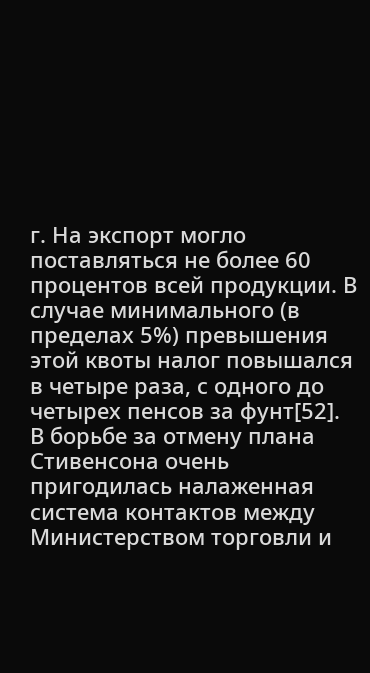г. На экспорт могло поставляться не более 60 процентов всей продукции. В случае минимального (в пределах 5%) превышения этой квоты налог повышался в четыре раза, с одного до четырех пенсов за фунт[52].
В борьбе за отмену плана Стивенсона очень пригодилась налаженная система контактов между Министерством торговли и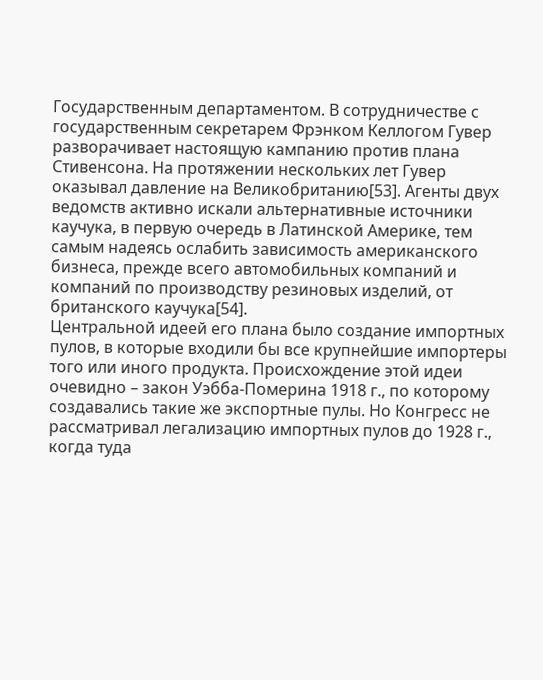Государственным департаментом. В сотрудничестве с государственным секретарем Фрэнком Келлогом Гувер разворачивает настоящую кампанию против плана Стивенсона. На протяжении нескольких лет Гувер оказывал давление на Великобританию[53]. Агенты двух ведомств активно искали альтернативные источники каучука, в первую очередь в Латинской Америке, тем самым надеясь ослабить зависимость американского бизнеса, прежде всего автомобильных компаний и компаний по производству резиновых изделий, от британского каучука[54].
Центральной идеей его плана было создание импортных пулов, в которые входили бы все крупнейшие импортеры того или иного продукта. Происхождение этой идеи очевидно – закон Уэбба-Померина 1918 г., по которому создавались такие же экспортные пулы. Но Конгресс не рассматривал легализацию импортных пулов до 1928 г., когда туда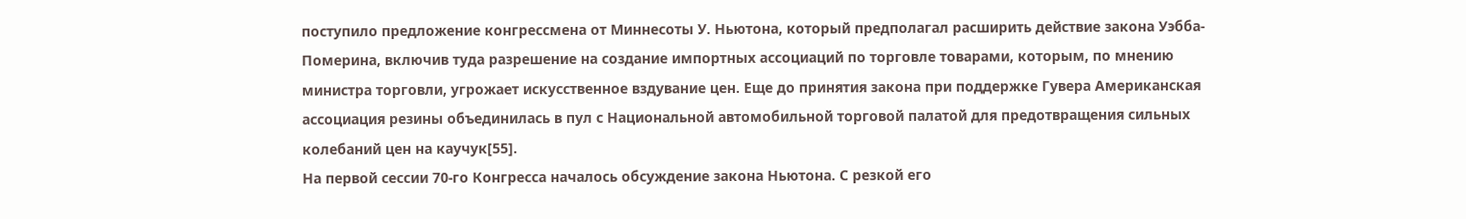поступило предложение конгрессмена от Миннесоты У. Ньютона, который предполагал расширить действие закона Уэбба-Померина, включив туда разрешение на создание импортных ассоциаций по торговле товарами, которым, по мнению министра торговли, угрожает искусственное вздувание цен. Еще до принятия закона при поддержке Гувера Американская ассоциация резины объединилась в пул с Национальной автомобильной торговой палатой для предотвращения сильных колебаний цен на каучук[55].
На первой сессии 70-го Конгресса началось обсуждение закона Ньютона. С резкой его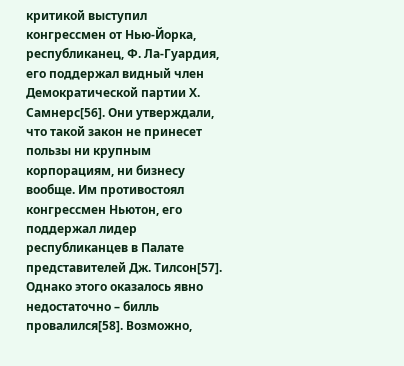критикой выступил конгрессмен от Нью-Йорка, республиканец, Ф. Ла-Гуардия, его поддержал видный член Демократической партии Х. Самнерс[56]. Они утверждали, что такой закон не принесет пользы ни крупным корпорациям, ни бизнесу вообще. Им противостоял конгрессмен Ньютон, его поддержал лидер республиканцев в Палате представителей Дж. Тилсон[57]. Однако этого оказалось явно недостаточно – билль провалился[58]. Возможно,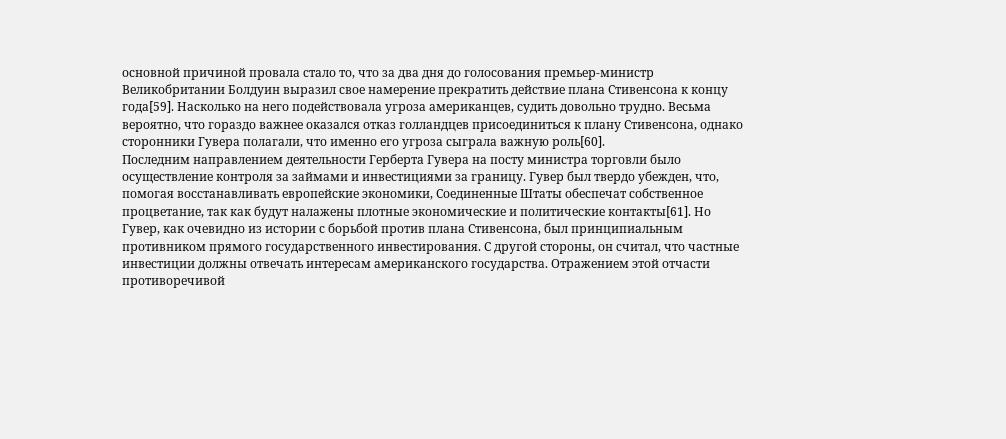основной причиной провала стало то, что за два дня до голосования премьер-министр Великобритании Болдуин выразил свое намерение прекратить действие плана Стивенсона к концу года[59]. Насколько на него подействовала угроза американцев, судить довольно трудно. Весьма вероятно, что гораздо важнее оказался отказ голландцев присоединиться к плану Стивенсона, однако сторонники Гувера полагали, что именно его угроза сыграла важную роль[60].
Последним направлением деятельности Герберта Гувера на посту министра торговли было осуществление контроля за займами и инвестициями за границу. Гувер был твердо убежден, что, помогая восстанавливать европейские экономики, Соединенные Штаты обеспечат собственное процветание, так как будут налажены плотные экономические и политические контакты[61]. Но Гувер, как очевидно из истории с борьбой против плана Стивенсона, был принципиальным противником прямого государственного инвестирования. С другой стороны, он считал, что частные инвестиции должны отвечать интересам американского государства. Отражением этой отчасти противоречивой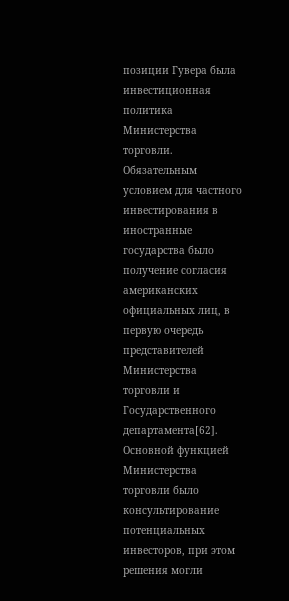позиции Гувера была инвестиционная политика Министерства торговли. Обязательным условием для частного инвестирования в иностранные государства было получение согласия американских официальных лиц, в первую очередь представителей Министерства торговли и Государственного департамента[62]. Основной функцией Министерства торговли было консультирование потенциальных инвесторов, при этом решения могли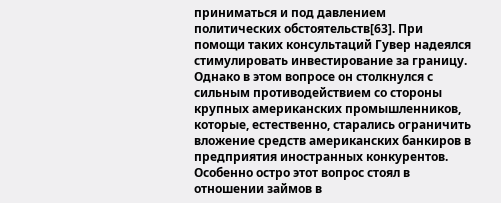приниматься и под давлением политических обстоятельств[63]. При помощи таких консультаций Гувер надеялся стимулировать инвестирование за границу. Однако в этом вопросе он столкнулся с сильным противодействием со стороны крупных американских промышленников, которые, естественно, старались ограничить вложение средств американских банкиров в предприятия иностранных конкурентов. Особенно остро этот вопрос стоял в отношении займов в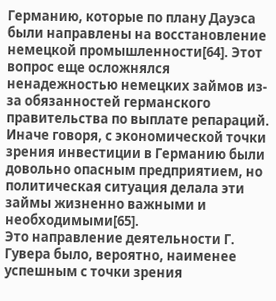Германию, которые по плану Дауэса были направлены на восстановление немецкой промышленности[64]. Этот вопрос еще осложнялся ненадежностью немецких займов из-за обязанностей германского правительства по выплате репараций. Иначе говоря, с экономической точки зрения инвестиции в Германию были довольно опасным предприятием, но политическая ситуация делала эти займы жизненно важными и необходимыми[65].
Это направление деятельности Г. Гувера было, вероятно, наименее успешным с точки зрения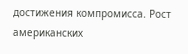достижения компромисса. Рост американских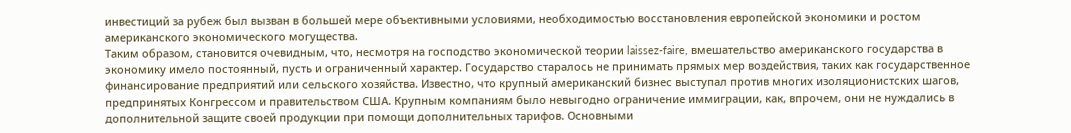инвестиций за рубеж был вызван в большей мере объективными условиями, необходимостью восстановления европейской экономики и ростом американского экономического могущества.
Таким образом, становится очевидным, что, несмотря на господство экономической теории laissez-faire, вмешательство американского государства в экономику имело постоянный, пусть и ограниченный характер. Государство старалось не принимать прямых мер воздействия, таких как государственное финансирование предприятий или сельского хозяйства. Известно, что крупный американский бизнес выступал против многих изоляционистских шагов, предпринятых Конгрессом и правительством США. Крупным компаниям было невыгодно ограничение иммиграции, как, впрочем, они не нуждались в дополнительной защите своей продукции при помощи дополнительных тарифов. Основными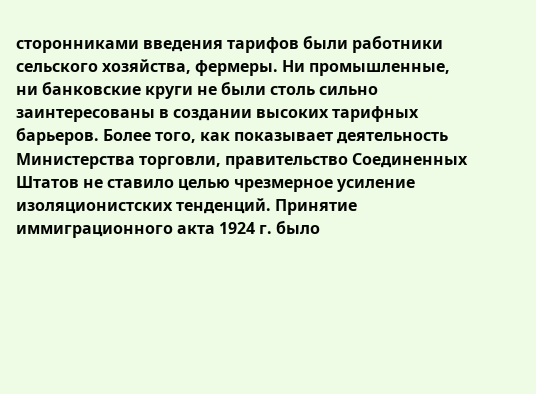сторонниками введения тарифов были работники сельского хозяйства, фермеры. Ни промышленные, ни банковские круги не были столь сильно заинтересованы в создании высоких тарифных барьеров. Более того, как показывает деятельность Министерства торговли, правительство Соединенных Штатов не ставило целью чрезмерное усиление изоляционистских тенденций. Принятие иммиграционного акта 1924 г. было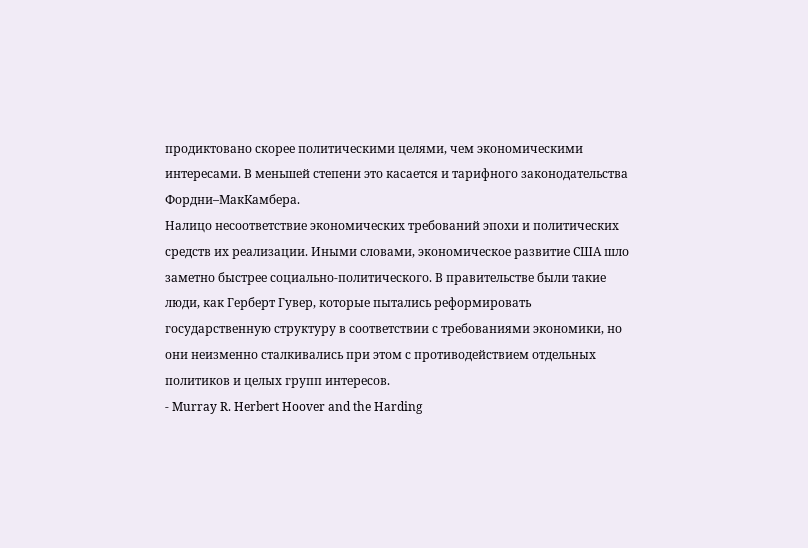продиктовано скорее политическими целями, чем экономическими интересами. В меньшей степени это касается и тарифного законодательства Фордни–МакКамбера.
Налицо несоответствие экономических требований эпохи и политических средств их реализации. Иными словами, экономическое развитие США шло заметно быстрее социально-политического. В правительстве были такие люди, как Герберт Гувер, которые пытались реформировать государственную структуру в соответствии с требованиями экономики, но они неизменно сталкивались при этом с противодействием отдельных политиков и целых групп интересов.
- Murray R. Herbert Hoover and the Harding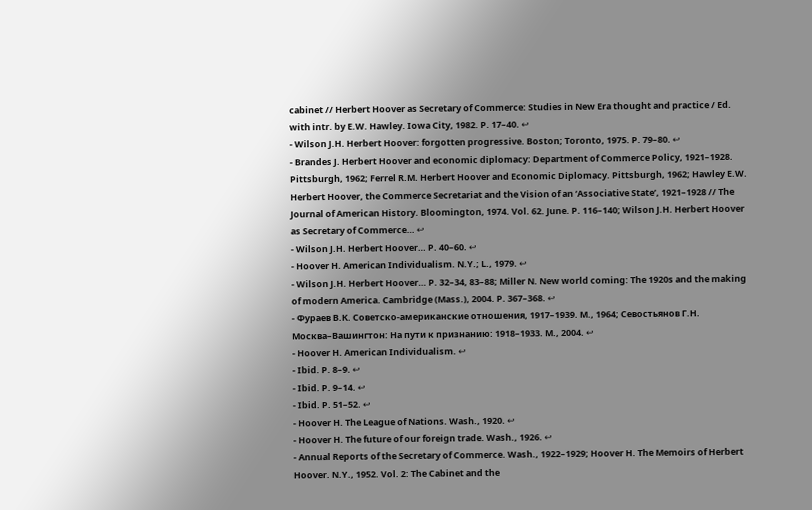cabinet // Herbert Hoover as Secretary of Commerce: Studies in New Era thought and practice / Ed. with intr. by E.W. Hawley. Iowa City, 1982. P. 17–40. ↩
- Wilson J.H. Herbert Hoover: forgotten progressive. Boston; Toronto, 1975. P. 79–80. ↩
- Brandes J. Herbert Hoover and economic diplomacy: Department of Commerce Policy, 1921–1928. Pittsburgh, 1962; Ferrel R.M. Herbert Hoover and Economic Diplomacy. Pittsburgh, 1962; Hawley E.W. Herbert Hoover, the Commerce Secretariat and the Vision of an ‘Associative State’, 1921–1928 // The Journal of American History. Bloomington, 1974. Vol. 62. June. P. 116–140; Wilson J.H. Herbert Hoover as Secretary of Commerce… ↩
- Wilson J.H. Herbert Hoover… P. 40–60. ↩
- Hoover H. American Individualism. N.Y.; L., 1979. ↩
- Wilson J.H. Herbert Hoover… P. 32–34, 83–88; Miller N. New world coming: The 1920s and the making of modern America. Cambridge (Mass.), 2004. P. 367–368. ↩
- Фураев В.К. Советско-американские отношения, 1917–1939. М., 1964; Севостьянов Г.Н. Москва–Вашингтон: На пути к признанию: 1918–1933. М., 2004. ↩
- Hoover H. American Individualism. ↩
- Ibid. P. 8–9. ↩
- Ibid. P. 9–14. ↩
- Ibid. P. 51–52. ↩
- Hoover H. The League of Nations. Wash., 1920. ↩
- Hoover H. The future of our foreign trade. Wash., 1926. ↩
- Annual Reports of the Secretary of Commerce. Wash., 1922–1929; Hoover H. The Memoirs of Herbert Hoover. N.Y., 1952. Vol. 2: The Cabinet and the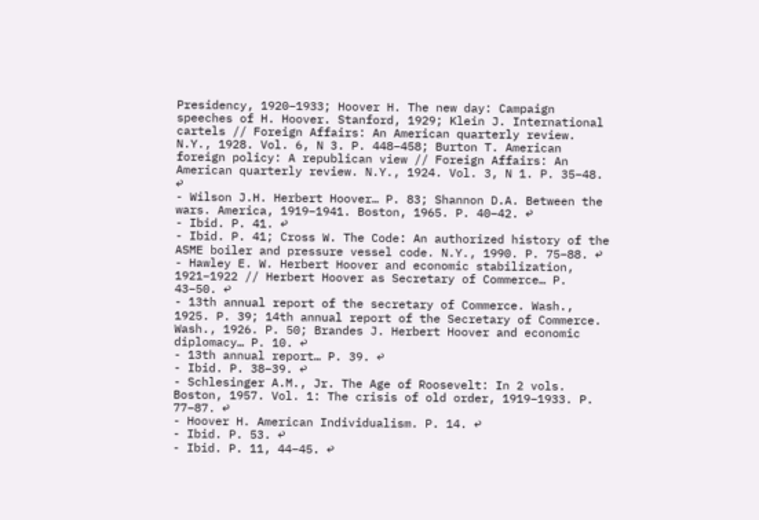Presidency, 1920–1933; Hoover H. The new day: Campaign speeches of H. Hoover. Stanford, 1929; Klein J. International cartels // Foreign Affairs: An American quarterly review. N.Y., 1928. Vol. 6, N 3. P. 448–458; Burton T. American foreign policy: A republican view // Foreign Affairs: An American quarterly review. N.Y., 1924. Vol. 3, N 1. P. 35–48. ↩
- Wilson J.H. Herbert Hoover… P. 83; Shannon D.A. Between the wars. America, 1919–1941. Boston, 1965. P. 40–42. ↩
- Ibid. P. 41. ↩
- Ibid. P. 41; Cross W. The Code: An authorized history of the ASME boiler and pressure vessel code. N.Y., 1990. P. 75–88. ↩
- Hawley E. W. Herbert Hoover and economic stabilization, 1921–1922 // Herbert Hoover as Secretary of Commerce… P. 43–50. ↩
- 13th annual report of the secretary of Commerce. Wash., 1925. P. 39; 14th annual report of the Secretary of Commerce. Wash., 1926. P. 50; Brandes J. Herbert Hoover and economic diplomacy… P. 10. ↩
- 13th annual report… P. 39. ↩
- Ibid. P. 38–39. ↩
- Schlesinger A.M., Jr. The Age of Roosevelt: In 2 vols. Boston, 1957. Vol. 1: The crisis of old order, 1919–1933. P. 77–87. ↩
- Hoover H. American Individualism. P. 14. ↩
- Ibid. P. 53. ↩
- Ibid. P. 11, 44–45. ↩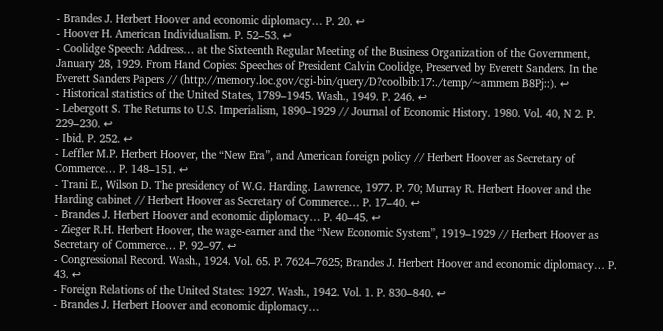- Brandes J. Herbert Hoover and economic diplomacy… P. 20. ↩
- Hoover H. American Individualism. P. 52–53. ↩
- Coolidge Speech: Address… at the Sixteenth Regular Meeting of the Business Organization of the Government, January 28, 1929. From Hand Copies: Speeches of President Calvin Coolidge, Preserved by Everett Sanders. In the Everett Sanders Papers // (http://memory.loc.gov/cgi-bin/query/D?coolbib:17:./temp/~ammem B8Pj::). ↩
- Historical statistics of the United States, 1789–1945. Wash., 1949. P. 246. ↩
- Lebergott S. The Returns to U.S. Imperialism, 1890–1929 // Journal of Economic History. 1980. Vol. 40, N 2. P. 229–230. ↩
- Ibid. P. 252. ↩
- Leffler M.P. Herbert Hoover, the “New Era”, and American foreign policy // Herbert Hoover as Secretary of Commerce… P. 148–151. ↩
- Trani E., Wilson D. The presidency of W.G. Harding. Lawrence, 1977. P. 70; Murray R. Herbert Hoover and the Harding cabinet // Herbert Hoover as Secretary of Commerce… P. 17–40. ↩
- Brandes J. Herbert Hoover and economic diplomacy… P. 40–45. ↩
- Zieger R.H. Herbert Hoover, the wage-earner and the “New Economic System”, 1919–1929 // Herbert Hoover as Secretary of Commerce… P. 92–97. ↩
- Congressional Record. Wash., 1924. Vol. 65. P. 7624–7625; Brandes J. Herbert Hoover and economic diplomacy… P. 43. ↩
- Foreign Relations of the United States: 1927. Wash., 1942. Vol. 1. P. 830–840. ↩
- Brandes J. Herbert Hoover and economic diplomacy…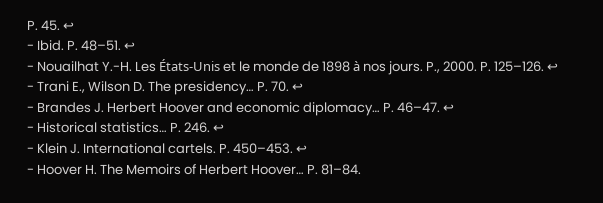P. 45. ↩
- Ibid. P. 48–51. ↩
- Nouailhat Y.-H. Les États-Unis et le monde de 1898 à nos jours. P., 2000. P. 125–126. ↩
- Trani E., Wilson D. The presidency… P. 70. ↩
- Brandes J. Herbert Hoover and economic diplomacy… P. 46–47. ↩
- Historical statistics… P. 246. ↩
- Klein J. International cartels. P. 450–453. ↩
- Hoover H. The Memoirs of Herbert Hoover… P. 81–84.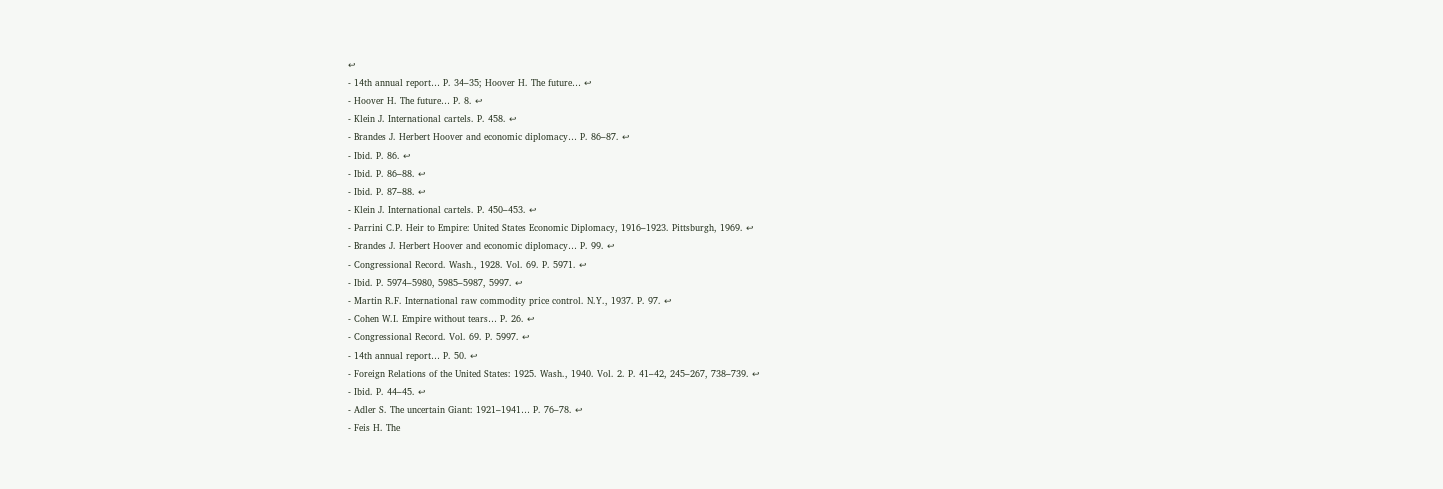↩
- 14th annual report… P. 34–35; Hoover H. The future… ↩
- Hoover H. The future… P. 8. ↩
- Klein J. International cartels. P. 458. ↩
- Brandes J. Herbert Hoover and economic diplomacy… P. 86–87. ↩
- Ibid. P. 86. ↩
- Ibid. P. 86–88. ↩
- Ibid. P. 87–88. ↩
- Klein J. International cartels. P. 450–453. ↩
- Parrini C.P. Heir to Empire: United States Economic Diplomacy, 1916–1923. Pittsburgh, 1969. ↩
- Brandes J. Herbert Hoover and economic diplomacy… P. 99. ↩
- Congressional Record. Wash., 1928. Vol. 69. P. 5971. ↩
- Ibid. P. 5974–5980, 5985–5987, 5997. ↩
- Martin R.F. International raw commodity price control. N.Y., 1937. P. 97. ↩
- Cohen W.I. Empire without tears… P. 26. ↩
- Congressional Record. Vol. 69. P. 5997. ↩
- 14th annual report… P. 50. ↩
- Foreign Relations of the United States: 1925. Wash., 1940. Vol. 2. P. 41–42, 245–267, 738–739. ↩
- Ibid. P. 44–45. ↩
- Adler S. The uncertain Giant: 1921–1941… P. 76–78. ↩
- Feis H. The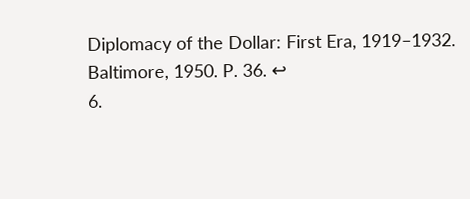Diplomacy of the Dollar: First Era, 1919–1932. Baltimore, 1950. P. 36. ↩
6.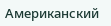Американский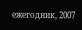ежегодник, 2007